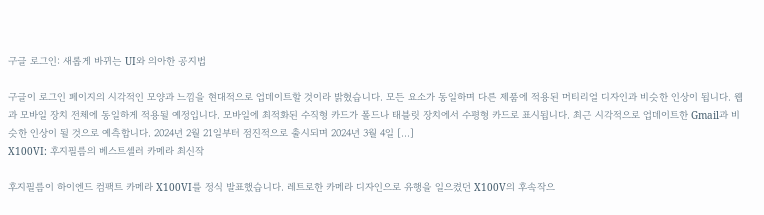구글 로그인: 새롭게 바뀌는 UI와 의아한 공지법

구글이 로그인 페이지의 시각적인 모양과 느낌을 현대적으로 업데이트할 것이라 밝혔습니다. 모든 요소가 동일하며 다른 제품에 적용된 머티리얼 디자인과 비슷한 인상이 됩니다. 웹과 모바일 장치 전체에 동일하게 적용될 예정입니다. 모바일에 최적화된 수직형 카드가 폴드나 태블릿 장치에서 수평형 카드로 표시됩니다. 최근 시각적으로 업데이트한 Gmail과 비슷한 인상이 될 것으로 예측합니다. 2024년 2월 21일부터 점진적으로 출시되며 2024년 3월 4일 […]
X100VI: 후지필름의 베스트셀러 카메라 최신작

후지필름이 하이엔드 컴팩트 카메라 X100VI를 정식 발표했습니다. 레트로한 카메라 디자인으로 유행을 일으켰던 X100V의 후속작으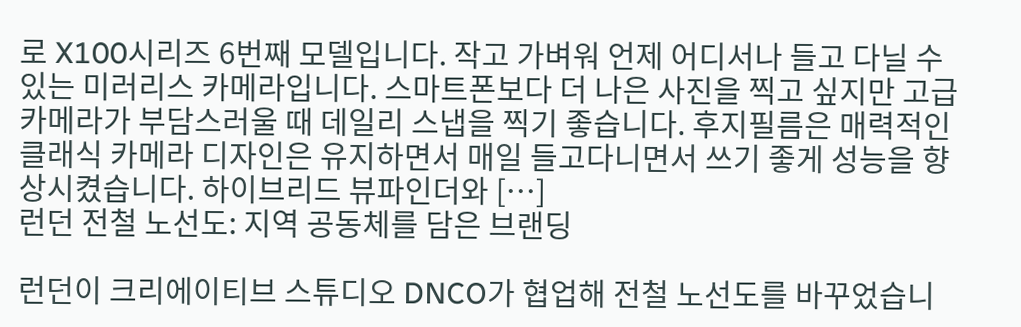로 X100시리즈 6번째 모델입니다. 작고 가벼워 언제 어디서나 들고 다닐 수 있는 미러리스 카메라입니다. 스마트폰보다 더 나은 사진을 찍고 싶지만 고급 카메라가 부담스러울 때 데일리 스냅을 찍기 좋습니다. 후지필름은 매력적인 클래식 카메라 디자인은 유지하면서 매일 들고다니면서 쓰기 좋게 성능을 향상시켰습니다. 하이브리드 뷰파인더와 […]
런던 전철 노선도: 지역 공동체를 담은 브랜딩

런던이 크리에이티브 스튜디오 DNCO가 협업해 전철 노선도를 바꾸었습니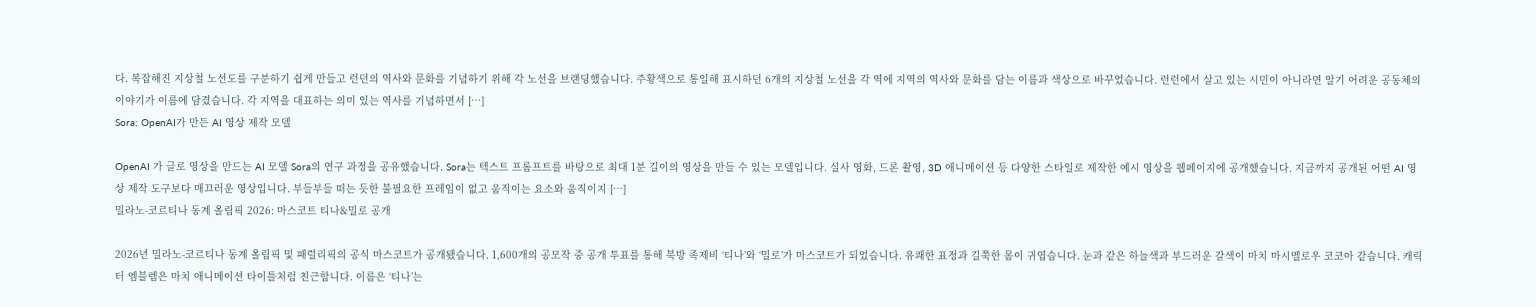다. 복잡해진 지상철 노선도를 구분하기 쉽게 만들고 런던의 역사와 문화를 기념하기 위해 각 노선을 브랜딩했습니다. 주황색으로 통일해 표시하던 6개의 지상철 노선을 각 역에 지역의 역사와 문화를 담는 이름과 색상으로 바꾸었습니다. 런런에서 살고 있는 시민이 아니라면 알기 어려운 공동체의 이야기가 이름에 담겼습니다. 각 지역을 대표하는 의미 있는 역사를 기념하면서 […]
Sora: OpenAI가 만든 AI 영상 제작 모델

OpenAI 가 글로 영상을 만드는 AI 모델 Sora의 연구 과정을 공유했습니다. Sora는 텍스트 프롬프트를 바탕으로 최대 1분 길이의 영상을 만들 수 있는 모델입니다. 실사 영화, 드론 촬영, 3D 애니메이션 등 다양한 스타일로 제작한 예시 영상을 웹페이지에 공개했습니다. 지금까지 공개된 어떤 AI 영상 제작 도구보다 매끄러운 영상입니다. 부들부들 떠는 듯한 불필요한 프레임이 없고 움직이는 요소와 움직이지 […]
밀라노-코르티나 동계 올림픽 2026: 마스코트 티나&밀로 공개

2026년 밀라노-코르티나 동계 올림픽 및 패럴리픽의 공식 마스코트가 공개됐습니다. 1,600개의 공모작 중 공개 투표를 통해 북방 족제비 ‘티나’와 ‘밀로’가 마스코트가 되었습니다. 유쾌한 표정과 길쭉한 몸이 귀엽습니다. 눈과 같은 하늘색과 부드러운 갈색이 마치 마시멜로우 코코아 같습니다. 캐릭터 엠블렘은 마치 애니메이션 타이틀처럼 친근합니다. 이름은 ‘티나’는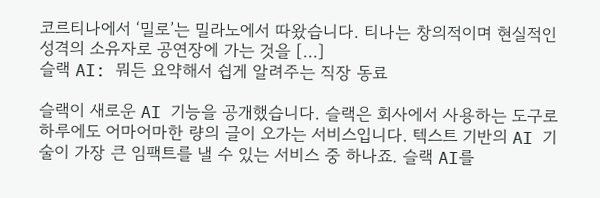코르티나에서 ‘밀로’는 밀라노에서 따왔습니다. 티나는 창의적이며 현실적인 성격의 소유자로 공연장에 가는 것을 […]
슬랙 AI: 뭐든 요약해서 쉽게 알려주는 직장 동료

슬랙이 새로운 AI 기능을 공개했습니다. 슬랙은 회사에서 사용하는 도구로 하루에도 어마어마한 량의 글이 오가는 서비스입니다. 텍스트 기반의 AI 기술이 가장 큰 임팩트를 낼 수 있는 서비스 중 하나죠. 슬랙 AI를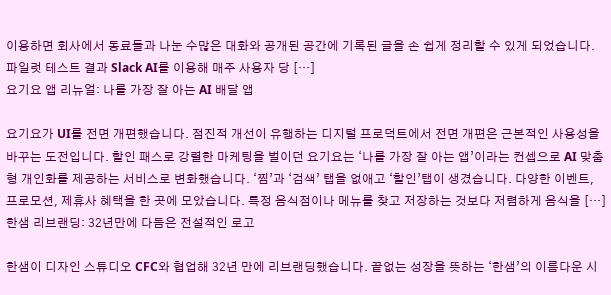이용하면 회사에서 동료들과 나눈 수많은 대화와 공개된 공간에 기록된 글을 손 쉽게 정리할 수 있게 되었습니다. 파일럿 테스트 결과 Slack AI를 이용해 매주 사용자 당 […]
요기요 앱 리뉴얼: 나를 가장 잘 아는 AI 배달 앱

요기요가 UI를 전면 개편했습니다. 점진적 개선이 유행하는 디지털 프로덕트에서 전면 개편은 근본적인 사용성을 바꾸는 도전입니다. 할인 패스로 강렬한 마케팅을 벌이던 요기요는 ‘나를 가장 잘 아는 앱’이라는 컨셉으로 AI 맞춤형 개인화를 제공하는 서비스로 변화했습니다. ‘찜’과 ‘검색’ 탭을 없애고 ‘할인’탭이 생겼습니다. 다양한 이벤트, 프로모션, 제휴사 혜택을 한 곳에 모았습니다. 특정 음식점이나 메뉴를 찾고 저장하는 것보다 저렴하게 음식을 […]
한샘 리브랜딩: 32년만에 다듬은 전설적인 로고

한샘이 디자인 스튜디오 CFC와 협업해 32년 만에 리브랜딩했습니다. 끝없는 성장을 뜻하는 ‘한샘’의 이름다운 시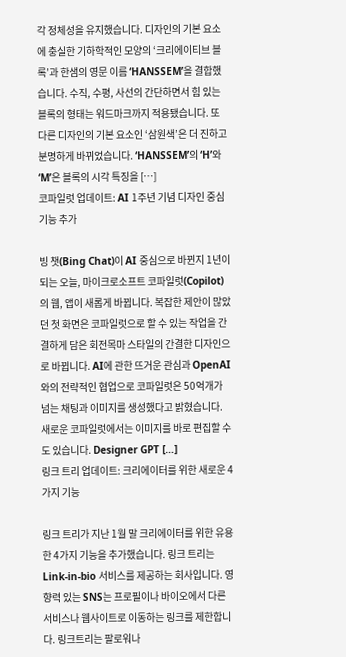각 정체성을 유지했습니다. 디자인의 기본 요소에 충실한 기하학적인 모양의 ‘크리에이티브 블록’과 한샘의 영문 이름 ‘HANSSEM’을 결합했습니다. 수직, 수평, 사선의 간단하면서 힘 있는 블록의 형태는 워드마크까지 적용됐습니다. 또 다른 디자인의 기본 요소인 ‘삼원색’은 더 진하고 분명하게 바뀌었습니다. ‘HANSSEM’의 ‘H’와 ‘M’은 블록의 시각 특징을 […]
코파일럿 업데이트: AI 1주년 기념 디자인 중심 기능 추가

빙 챗(Bing Chat)이 AI 중심으로 바뀐지 1년이 되는 오늘, 마이크로소프트 코파일럿(Copilot)의 웹, 앱이 새롭게 바뀝니다. 복잡한 제안이 많았던 첫 화면은 코파일럿으로 할 수 있는 작업을 간결하게 담은 회전목마 스타일의 간결한 디자인으로 바뀝니다. AI에 관한 뜨거운 관심과 OpenAI와의 전략적인 협업으로 코파일럿은 50억개가 넘는 채팅과 이미지를 생성했다고 밝혔습니다. 새로운 코파일럿에서는 이미지를 바로 편집할 수도 있습니다. Designer GPT […]
링크 트리 업데이트: 크리에이터를 위한 새로운 4가지 기능

링크 트리가 지난 1월 말 크리에이터를 위한 유용한 4가지 기능을 추가했습니다. 링크 트리는 Link-in-bio 서비스를 제공하는 회사입니다. 영향력 있는 SNS는 프로필이나 바이오에서 다른 서비스나 웹사이트로 이동하는 링크를 제한합니다. 링크트리는 팔로워나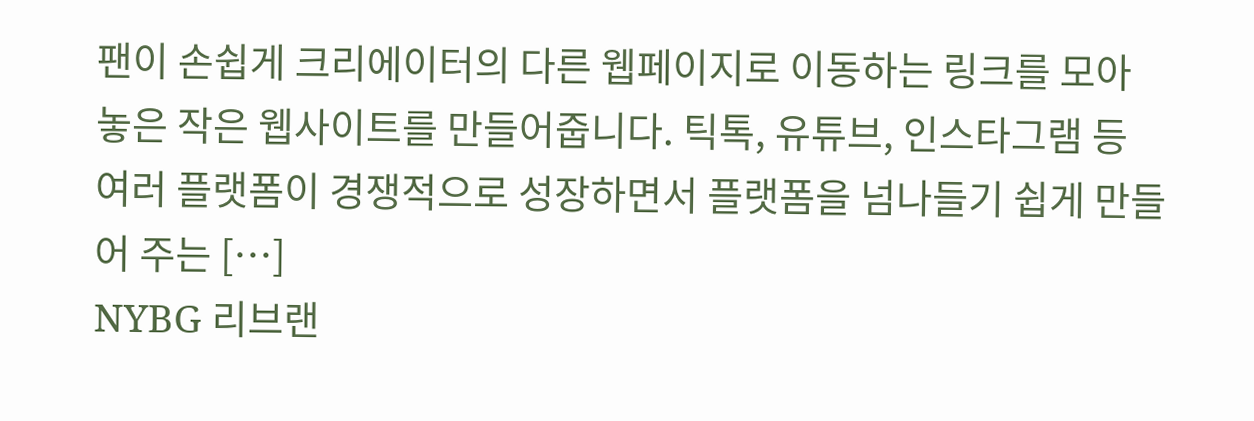팬이 손쉽게 크리에이터의 다른 웹페이지로 이동하는 링크를 모아 놓은 작은 웹사이트를 만들어줍니다. 틱톡, 유튜브, 인스타그램 등 여러 플랫폼이 경쟁적으로 성장하면서 플랫폼을 넘나들기 쉽게 만들어 주는 […]
NYBG 리브랜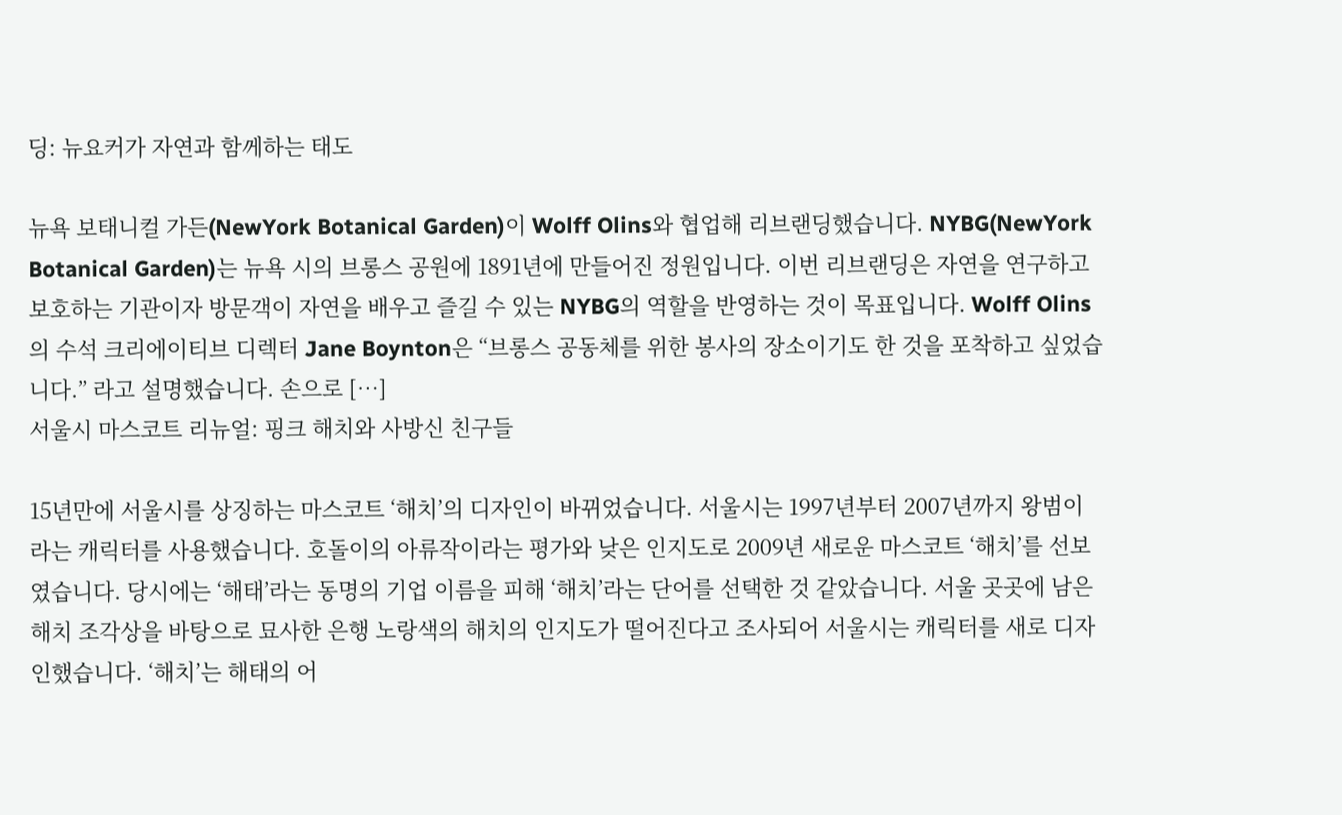딩: 뉴요커가 자연과 함께하는 태도

뉴욕 보태니컬 가든(NewYork Botanical Garden)이 Wolff Olins와 협업해 리브랜딩했습니다. NYBG(NewYork Botanical Garden)는 뉴욕 시의 브롱스 공원에 1891년에 만들어진 정원입니다. 이번 리브랜딩은 자연을 연구하고 보호하는 기관이자 방문객이 자연을 배우고 즐길 수 있는 NYBG의 역할을 반영하는 것이 목표입니다. Wolff Olins의 수석 크리에이티브 디렉터 Jane Boynton은 “브롱스 공동체를 위한 봉사의 장소이기도 한 것을 포착하고 싶었습니다.” 라고 설명했습니다. 손으로 […]
서울시 마스코트 리뉴얼: 핑크 해치와 사방신 친구들

15년만에 서울시를 상징하는 마스코트 ‘해치’의 디자인이 바뀌었습니다. 서울시는 1997년부터 2007년까지 왕범이라는 캐릭터를 사용했습니다. 호돌이의 아류작이라는 평가와 낮은 인지도로 2009년 새로운 마스코트 ‘해치’를 선보였습니다. 당시에는 ‘해태’라는 동명의 기업 이름을 피해 ‘해치’라는 단어를 선택한 것 같았습니다. 서울 곳곳에 남은 해치 조각상을 바탕으로 묘사한 은행 노랑색의 해치의 인지도가 떨어진다고 조사되어 서울시는 캐릭터를 새로 디자인했습니다. ‘해치’는 해태의 어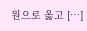원으로 옳고 […]